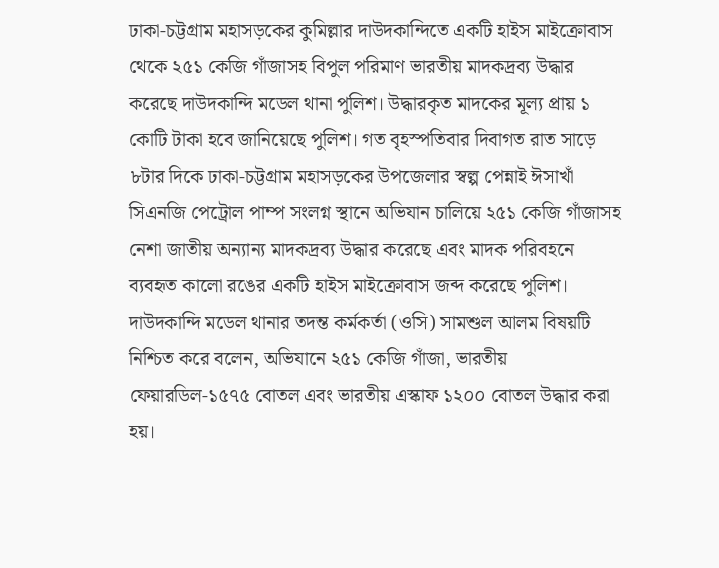ঢাকা-চট্টগ্রাম মহাসড়কের কুমিল্লার দাউদকান্দিতে একটি হাইস মাইক্রোবাস থেকে ২৫১ কেজি গাঁজাসহ বিপুল পরিমাণ ভারতীয় মাদকদ্রব্য উদ্ধার করেছে দাউদকান্দি মডেল থানা পুলিশ। উদ্ধারকৃত মাদকের মূল্য প্রায় ১ কোটি টাকা হবে জানিয়েছে পুলিশ। গত বৃহস্পতিবার দিবাগত রাত সাড়ে ৮টার দিকে ঢাকা-চট্টগ্রাম মহাসড়কের উপজেলার স্বল্প পেন্নাই ঈসাখাঁ সিএনজি পেট্রোল পাম্প সংলগ্ন স্থানে অভিযান চালিয়ে ২৫১ কেজি গাঁজাসহ নেশা জাতীয় অন্যান্য মাদকদ্রব্য উদ্ধার করেছে এবং মাদক পরিবহনে ব্যবহৃত কালো রঙের একটি হাইস মাইক্রোবাস জব্দ করেছে পুলিশ।
দাউদকান্দি মডেল থানার তদন্ত কর্মকর্তা (ওসি) সামশুল আলম বিষয়টি নিশ্চিত করে বলেন, অভিযানে ২৫১ কেজি গাঁজা, ভারতীয় ফেয়ারডিল-১৫৭৫ বোতল এবং ভারতীয় এস্কাফ ১২০০ বোতল উদ্ধার করা হয়।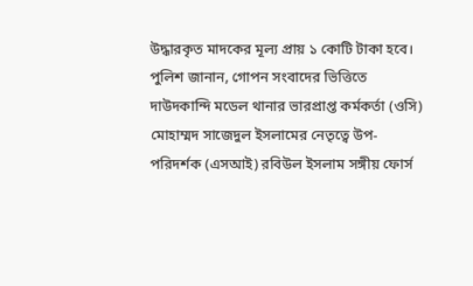উদ্ধারকৃত মাদকের মূল্য প্রায় ১ কোটি টাকা হবে।
পুলিশ জানান, গোপন সংবাদের ভিত্তিতে দাউদকান্দি মডেল থানার ভারপ্রাপ্ত কর্মকর্তা (ওসি) মোহাম্মদ সাজেদুল ইসলামের নেতৃত্বে উপ-পরিদর্শক (এসআই) রবিউল ইসলাম সঙ্গীয় ফোর্স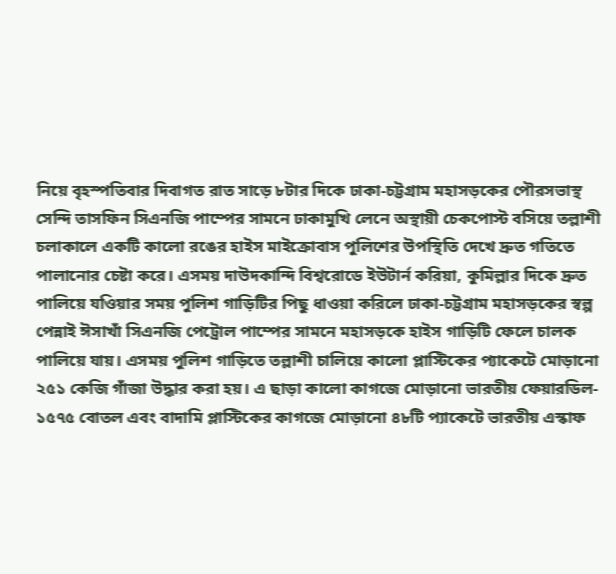নিয়ে বৃহস্পতিবার দিবাগত রাত সাড়ে ৮টার দিকে ঢাকা-চট্টগ্রাম মহাসড়কের পৌরসভাস্থ সেন্দি তাসফিন সিএনজি পাম্পের সামনে ঢাকামুখি লেনে অস্থায়ী চেকপোস্ট বসিয়ে তল্লাশী চলাকালে একটি কালো রঙের হাইস মাইক্রোবাস পুলিশের উপস্থিতি দেখে দ্রুত গতিতে পালানোর চেষ্টা করে। এসময় দাউদকান্দি বিশ্বরোডে ইউটার্ন করিয়া, কুমিল্লার দিকে দ্রুত পালিয়ে যওিয়ার সময় পুলিশ গাড়িটির পিছু ধাওয়া করিলে ঢাকা-চট্টগ্রাম মহাসড়কের স্বল্প পেন্নাই ঈসাখাঁ সিএনজি পেট্রোল পাম্পের সামনে মহাসড়কে হাইস গাড়িটি ফেলে চালক পালিয়ে যায়। এসময় পুলিশ গাড়িতে তল্লাশী চালিয়ে কালো প্লাস্টিকের প্যাকেটে মোড়ানো ২৫১ কেজি গাঁজা উদ্ধার করা হয়। এ ছাড়া কালো কাগজে মোড়ানো ভারতীয় ফেয়ারডিল- ১৫৭৫ বোতল এবং বাদামি প্লাস্টিকের কাগজে মোড়ানো ৪৮টি প্যাকেটে ভারতীয় এস্কাফ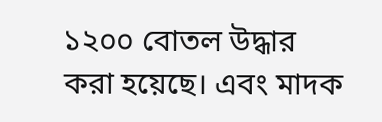১২০০ বোতল উদ্ধার করা হয়েছে। এবং মাদক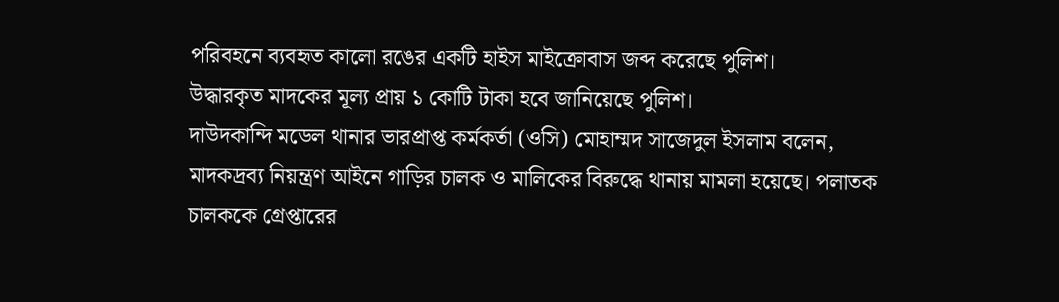পরিবহনে ব্যবহৃত কালো রঙের একটি হাইস মাইক্রোবাস জব্দ করেছে পুলিশ।
উদ্ধারকৃত মাদকের মূল্য প্রায় ১ কোটি টাকা হবে জানিয়েছে পুলিশ।
দাউদকান্দি মডেল থানার ভারপ্রাপ্ত কর্মকর্তা (ওসি) মোহাম্মদ সাজেদুল ইসলাম বলেন, মাদকদ্রব্য নিয়ন্ত্রণ আইনে গাড়ির চালক ও মালিকের বিরুদ্ধে থানায় মামলা হয়েছে। পলাতক চালককে গ্রেপ্তারের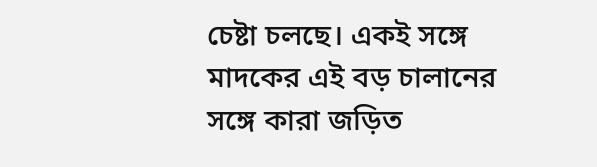চেষ্টা চলছে। একই সঙ্গে মাদকের এই বড় চালানের সঙ্গে কারা জড়িত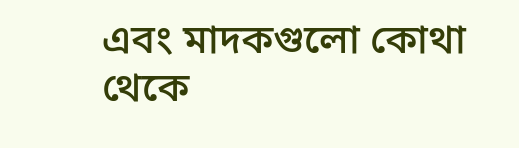এবং মাদকগুলো কোথা থেকে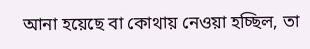আনা হয়েছে বা কোথায় নেওয়া হচ্ছিল, তা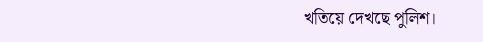খতিয়ে দেখছে পুলিশ।